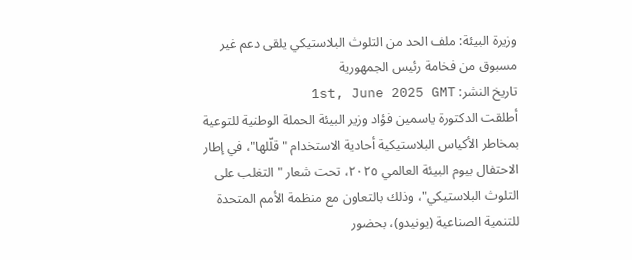وزيرة البيئة: ملف الحد من التلوث البلاستيكي يلقى دعم غير مسبوق من فخامة رئيس الجمهورية
تاريخ النشر: 1st, June 2025 GMT
أطلقت الدكتورة ياسمين فؤاد وزير البيئة الحملة الوطنية للتوعية بمخاطر الأكياس البلاستيكية أحادية الاستخدام "قلّلها"، في إطار الاحتفال بيوم البيئة العالمي ٢٠٢٥، تحت شعار "التغلب على التلوث البلاستيكي"، وذلك بالتعاون مع منظمة الأمم المتحدة للتنمية الصناعية (يونيدو)، بحضور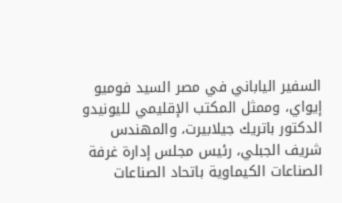السفير الياباني في مصر السيد فوميو إيواي، وممثل المكتب الإقليمي لليونيدو الدكتور باتريك جيلابيرت، والمهندس شريف الجبلي، رئيس مجلس إدارة غرفة الصناعات الكيماوية باتحاد الصناعات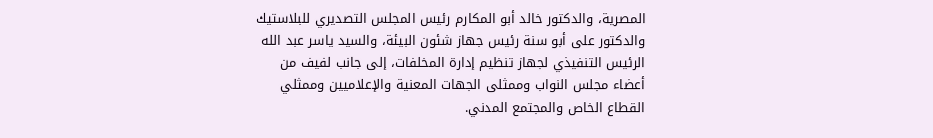المصرية، والدكتور خالد أبو المكارم رئيس المجلس التصديري للبلاستيك والدكتور على أبو سنة رئيس جهاز شئون البيئة، والسيد ياسر عبد الله الرئيس التنفيذي لجهاز تنظيم إدارة المخلفات، إلى جانب لفيف من أعضاء مجلس النواب وممثلى الجهات المعنية والإعلاميين وممثلي القطاع الخاص والمجتمع المدني.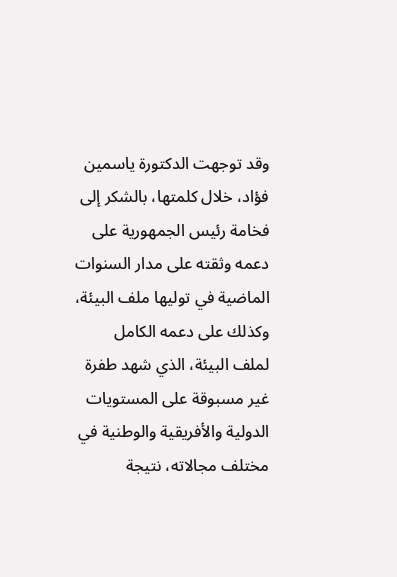وقد توجهت الدكتورة ياسمين فؤاد، خلال كلمتها، بالشكر إلى فخامة رئيس الجمهورية على دعمه وثقته على مدار السنوات الماضية في توليها ملف البيئة، وكذلك على دعمه الكامل لملف البيئة، الذي شهد طفرة غير مسبوقة على المستويات الدولية والأفريقية والوطنية في مختلف مجالاته، نتيجة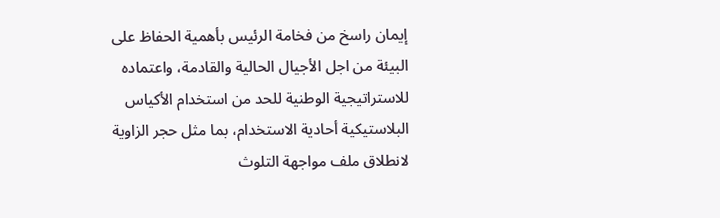إيمان راسخ من فخامة الرئيس بأهمية الحفاظ على البيئة من اجل الأجيال الحالية والقادمة، واعتماده للاستراتيجية الوطنية للحد من استخدام الأكياس البلاستيكية أحادية الاستخدام، بما مثل حجر الزاوية لانطلاق ملف مواجهة التلوث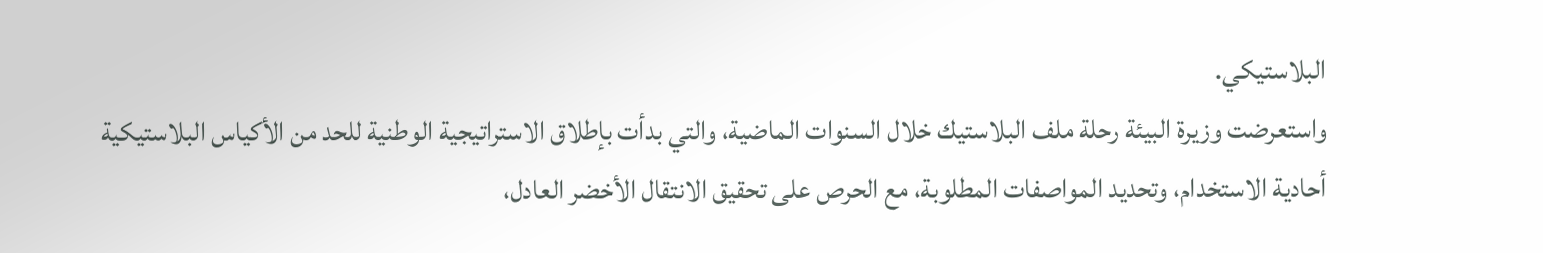البلاستيكي.
واستعرضت وزيرة البيئة رحلة ملف البلاستيك خلال السنوات الماضية، والتي بدأت بإطلاق الاستراتيجية الوطنية للحد من الأكياس البلاستيكية أحادية الاستخدام، وتحديد المواصفات المطلوبة، مع الحرص على تحقيق الانتقال الأخضر العادل،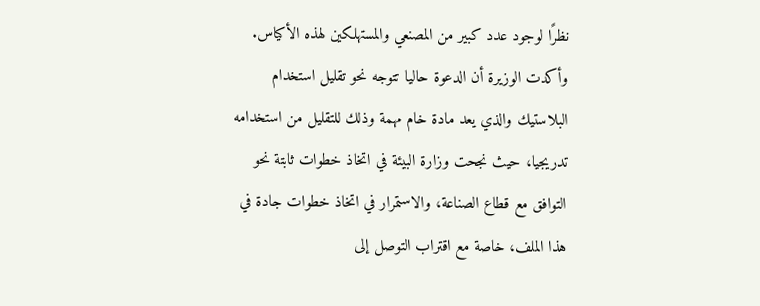نظرًا لوجود عدد كبير من المصنعي والمستهلكين لهذه الأكياس.
وأكدت الوزيرة أن الدعوة حاليا تتوجه نحو تقليل استخدام البلاستيك والذي يعد مادة خام مهمة وذلك للتقليل من استخدامه تدريجيا، حيث نجحت وزارة البيئة في اتخاذ خطوات ثابتة نحو التوافق مع قطاع الصناعة، والاستمرار في اتخاذ خطوات جادة في هذا الملف، خاصة مع اقتراب التوصل إلى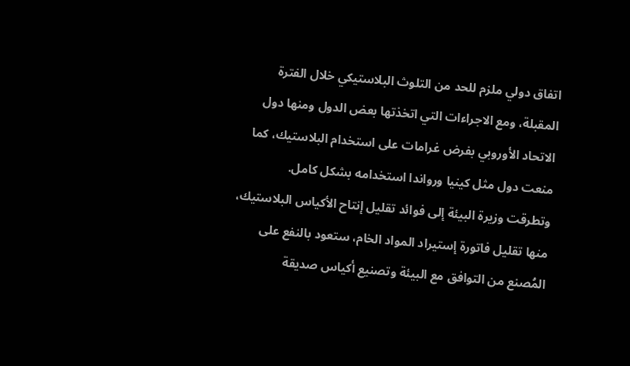اتفاق دولي ملزم للحد من التلوث البلاستيكي خلال الفترة المقبلة، ومع الاجراءات التي اتخذتها بعض الدول ومنها دول الاتحاد الأوروبي بفرض غرامات على استخدام البلاستيك، كما منعت دول مثل كينيا ورواندا استخدامه بشكل كامل.
وتطرقت وزيرة البيئة إلى فوائد تقليل إنتاح الأكياس البلاستيك، منها تقليل فاتورة إستيراد المواد الخام، ستعود بالنفع على المُصنع من التوافق مع البيئة وتصنيع أكياس صديقة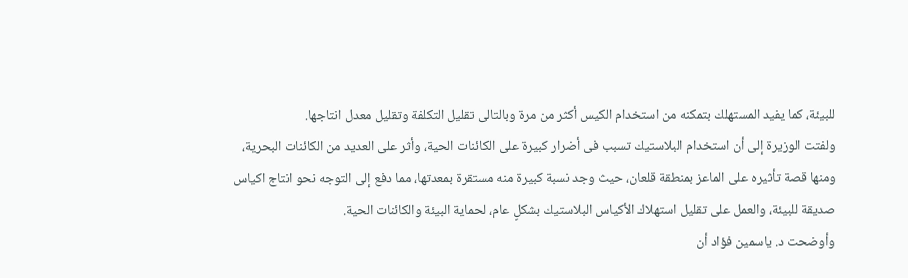للبيئة، كما يفيد المستهلك بتمكنه من استخدام الكيس أكثر من مرة وبالتالى تقليل التكلفة وتقليل معدل انتاجها.
ولفتت الوزيرة إلى أن استخدام البلاستيك تسبب فى أضرار كبيرة على الكائنات الحية، وأثر على العديد من الكائنات البحرية، ومنها قصة تأثيره على الماعز بمنطقة قلعان، حيث وجد نسبة كبيرة منه مستقرة بمعدتها، مما دفع إلى التوجه نحو انتاج اكياس صديقة للبيئة، والعمل على تقليل استهلاك الأكياس البلاستيك بشكلٍ عام، لحماية البيئة والكائنات الحية.
وأوضحت د. ياسمين فؤاد أن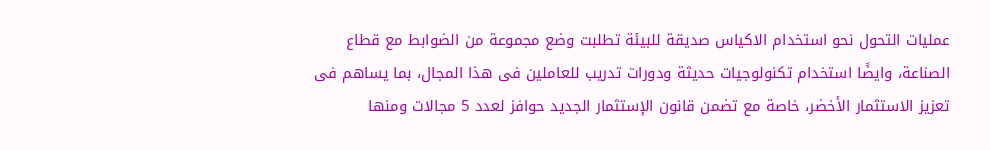عمليات التحول نحو استخدام الاكياس صديقة للبيئة تطلبت وضع مجموعة من الضوابط مع قطاع الصناعة، وايضًا استخدام تكنولوجيات حديثة ودورات تدريب للعاملين فى هذا المجال، بما يساهم فى تعزيز الاستثمار الأخضر، خاصة مع تضمن قانون الإستثمار الجديد حوافز لعدد 5 مجالات ومنها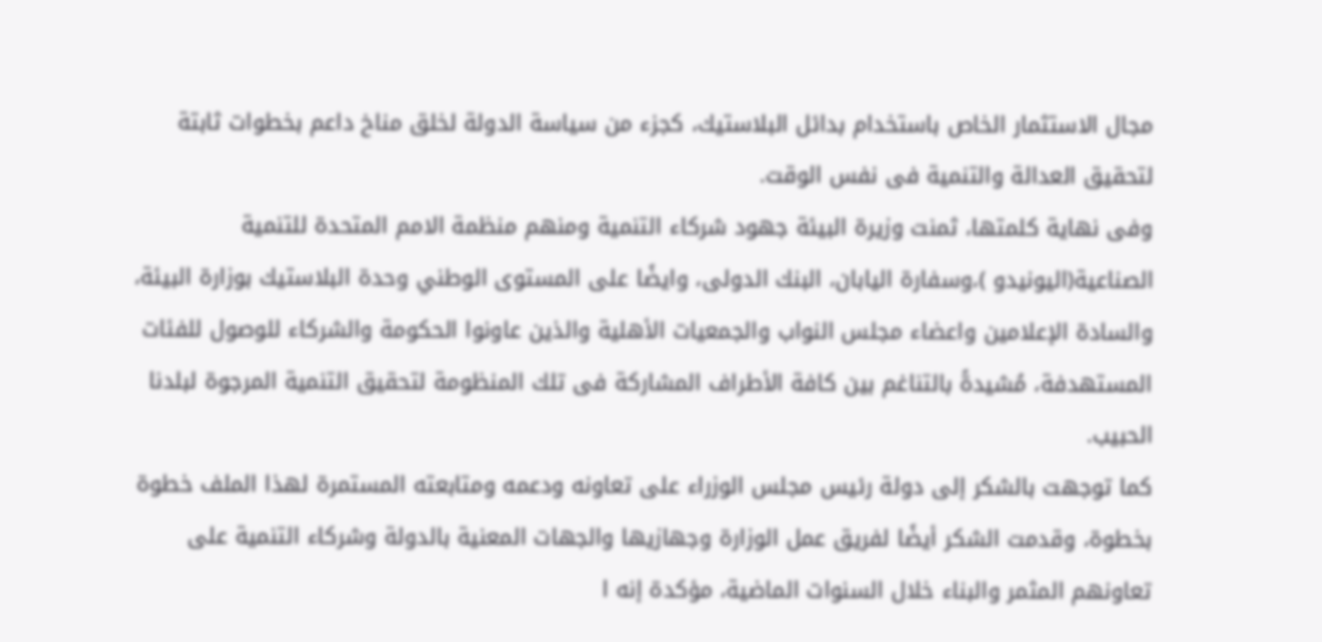مجال الاستثمار الخاص باستخدام بدائل البلاستيك، كجزء من سياسة الدولة لخلق مناخ داعم بخطوات ثابتة لتحقيق العدالة والتنمية فى نفس الوقت.
وفى نهاية كلمتها، ثمنت وزيرة البيئة جهود شركاء التنمية ومنهم منظمة الامم المتحدة للتنمية الصناعية(اليونيدو )،وسفارة اليابان، البنك الدولى، وايضًا على المستوى الوطني وحدة البلاستيك بوزارة البيئة، والسادة الإعلامين واعضاء مجلس النواب والجمعيات الأهلية والذين عاونوا الحكومة والشركاء للوصول للفئات المستهدفة، مُشيدةً بالتناغم بين كافة الأطراف المشاركة فى تلك المنظومة لتحقيق التنمية المرجوة لبلدنا الحبيب.
كما توجهت بالشكر إلى دولة رئيس مجلس الوزراء على تعاونه ودعمه ومتابعته المستمرة لهذا الملف خطوة بخطوة، وقدمت الشكر أيضًا لفريق عمل الوزارة وجهازيها والجهات المعنية بالدولة وشركاء التنمية على تعاونهم المثمر والبناء خلال السنوات الماضية، مؤكدة إنه ا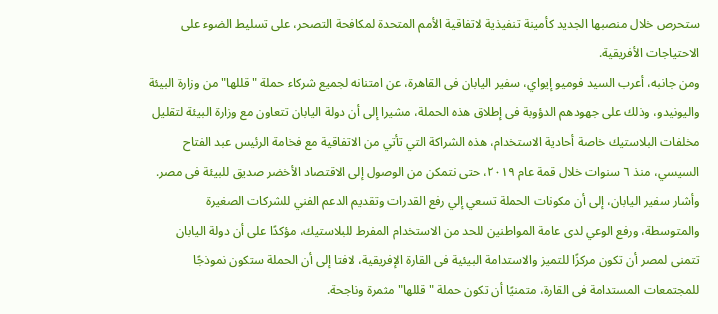ستحرص خلال منصبها الجديد كأمينة تنفيذية لاتفاقية الأمم المتحدة لمكافحة التصحر، على تسليط الضوء على الاحتياجات الأفريقية.
ومن جانبه، أعرب السيد فوميو إيواي، سفير اليابان فى القاهرة، عن امتنانه لجميع شركاء حملة "قللها" من وزارة البيئة واليونيدو، وذلك على جهودهم الدؤوبة فى إطلاق هذه الحملة، مشيرا إلى أن دولة اليابان تتعاون مع وزارة البيئة لتقليل مخلفات البلاستيك خاصة أحادية الاستخدام، هذه الشراكة التي تأتي من الاتفاقية مع فخامة الرئيس عبد الفتاح السيسي، منذ ٦ سنوات خلال قمة عام ٢٠١٩، حتى نتمكن من الوصول إلى الاقتصاد الأخضر صديق للبيئة فى مصر.
وأشار سفير اليابان، إلى أن مكونات الحملة تسعي إلي رفع القدرات وتقديم الدعم الفني للشركات الصغيرة والمتوسطة، ورفع الوعي لدى عامة المواطنين للحد من الاستخدام المفرط للبلاستيك، مؤكدًا على أن دولة اليابان تتمنى لمصر أن تكون مركزًا للتميز والاستدامة البيئية فى القارة الإفريقية، لافتا إلى أن الحملة ستكون نموذجًا للمجتمعات المستدامة فى القارة، متمنيًا أن تكون حملة "قللها" مثمرة وناجحة.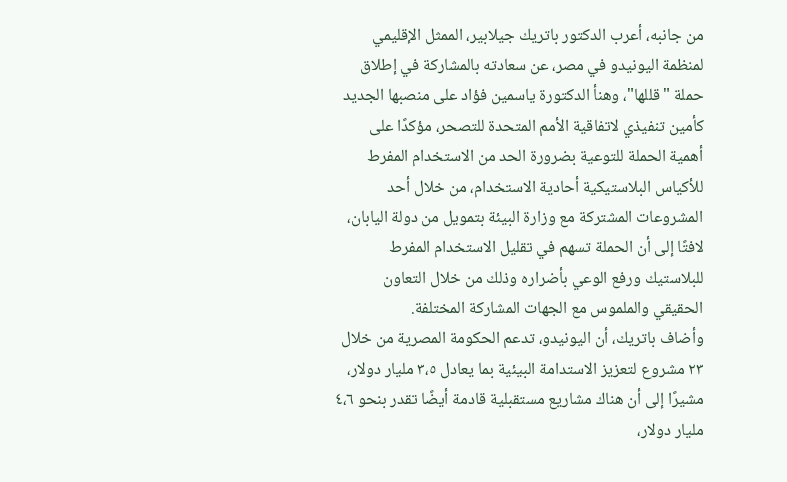من جانبه، أعرب الدكتور باتريك جيلابير، الممثل الإقليمي لمنظمة اليونيدو في مصر، عن سعادته بالمشاركة في إطلاق حملة "قللها"، وهنأ الدكتورة ياسمين فؤاد على منصبها الجديد كأمين تنفيذي لاتفاقية الأمم المتحدة للتصحر، مؤكدًا على أهمية الحملة للتوعية بضرورة الحد من الاستخدام المفرط للأكياس البلاستيكية أحادية الاستخدام، من خلال أحد المشروعات المشتركة مع وزارة البيئة بتمويل من دولة اليابان، لافتًا إلى أن الحملة تسهم في تقليل الاستخدام المفرط للبلاستيك ورفع الوعي بأضراره وذلك من خلال التعاون الحقيقي والملموس مع الجهات المشاركة المختلفة.
وأضاف باتريك، أن اليونيدو، تدعم الحكومة المصرية من خلال ٢٣ مشروع لتعزيز الاستدامة البيئية بما يعادل ٣،٥ مليار دولار، مشيرًا إلى أن هناك مشاريع مستقبلية قادمة أيضًا تقدر بنحو ٤،٦ مليار دولار،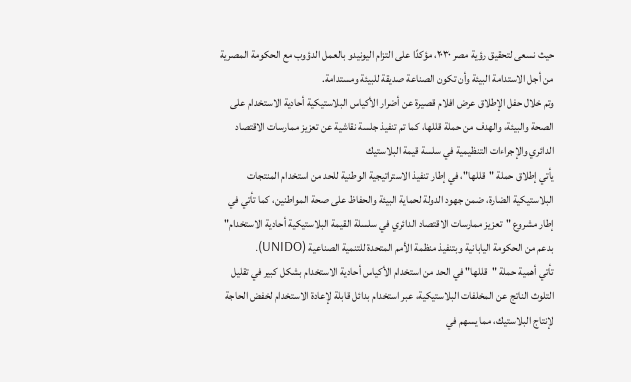حيث نسعى لتحقيق رؤية مصر ٢٠٣٠، مؤكدًا على التزام اليونيدو بالعمل الدؤوب مع الحكومة المصرية من أجل الاستدامة البيئة وأن تكون الصناعة صديقة للبيئة ومستدامة.
وتم خلال حفل الإطلاق عرض افلام قصيرة عن أضرار الأكياس البلاستيكية أحادية الاستخدام على الصحة والبيئة، والهدف من حملة قللها، كما تم تنفيذ جلسة نقاشية عن تعزيز ممارسات الاقتصاد الدائري والإجراءات التنظيمية في سلسة قيمة البلاستيك
يأتي إطلاق حملة "قللها"، في إطار تنفيذ الاستراتيجية الوطنية للحد من استخدام المنتجات البلاستيكية الضارة، ضمن جهود الدولة لحماية البيئة والحفاظ على صحة المواطنين، كما تأتي في إطار مشروع "تعزيز ممارسات الاقتصاد الدائري في سلسلة القيمة البلاستيكية أحادية الاستخدام" بدعم من الحكومة اليابانية وبتنفيذ منظمة الأمم المتحدة للتنمية الصناعية (UNIDO).
تأتي أهمية حملة "قللها" في الحد من استخدام الأكياس أحادية الاستخدام بشكل كبير في تقليل التلوث الناتج عن المخلفات البلاستيكية، عبر استخدام بدائل قابلة لإعادة الاستخدام لخفض الحاجة لإنتاج البلاستيك، مما يسهم في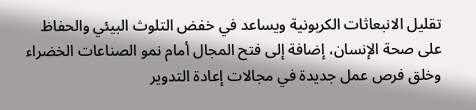تقليل الانبعاثات الكربونية ويساعد في خفض التلوث البيئي والحفاظ على صحة الإنسان، إضافة إلى فتح المجال أمام نمو الصناعات الخضراء وخلق فرص عمل جديدة في مجالات إعادة التدوير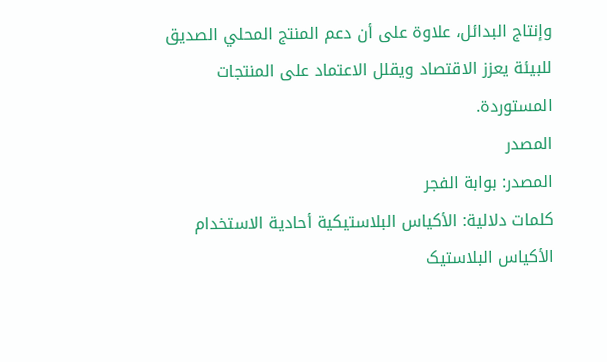وإنتاج البدائل، علاوة على أن دعم المنتج المحلي الصديق للبيئة يعزز الاقتصاد ويقلل الاعتماد على المنتجات المستوردة.
المصدر
المصدر: بوابة الفجر
كلمات دلالية: الأکیاس البلاستیکیة أحادیة الاستخدام الأکیاس البلاستیک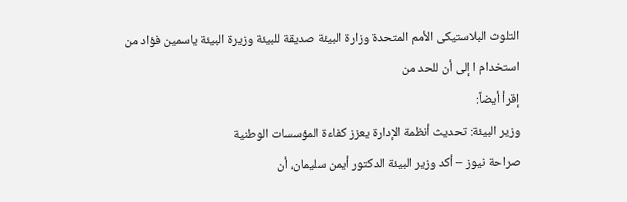التلوث البلاستیکی الأمم المتحدة وزارة البیئة صدیقة للبیئة وزیرة البیئة یاسمین فؤاد من استخدام ا إلى أن للحد من
إقرأ أيضاً:
وزير البيئة: تحديث أنظمة الإدارة يعزز كفاءة المؤسسات الوطنية
صراحة نيوز – أكد وزير البيئة الدكتور أيمن سليمان، أن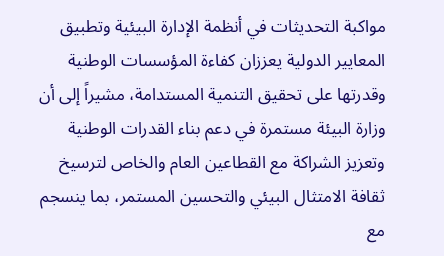مواكبة التحديثات في أنظمة الإدارة البيئية وتطبيق المعايير الدولية يعززان كفاءة المؤسسات الوطنية وقدرتها على تحقيق التنمية المستدامة، مشيراً إلى أن وزارة البيئة مستمرة في دعم بناء القدرات الوطنية وتعزيز الشراكة مع القطاعين العام والخاص لترسيخ ثقافة الامتثال البيئي والتحسين المستمر، بما ينسجم مع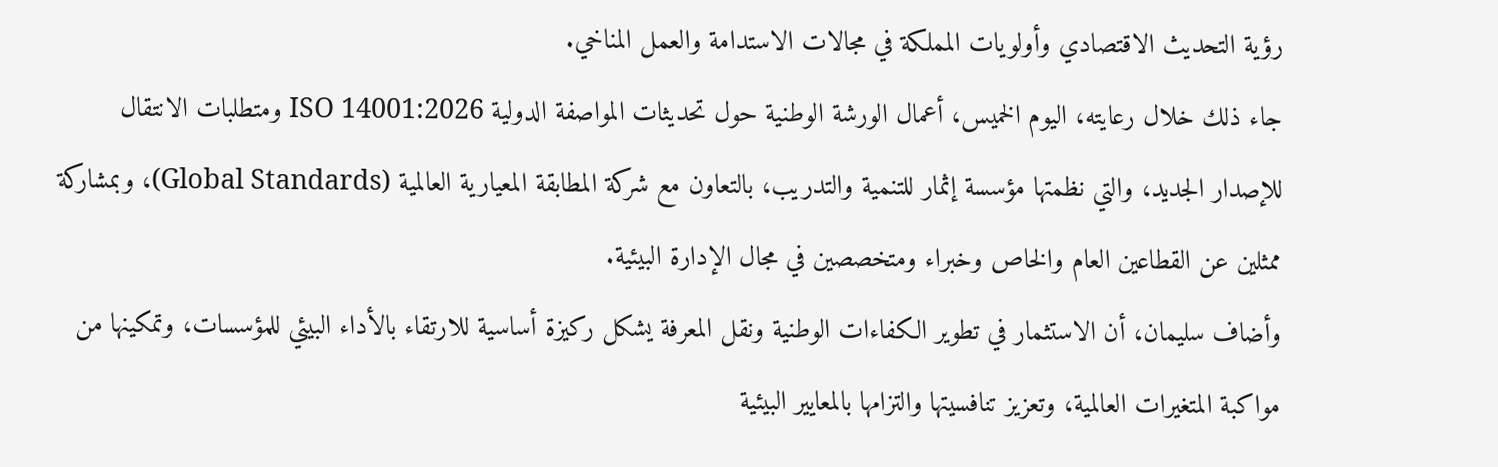رؤية التحديث الاقتصادي وأولويات المملكة في مجالات الاستدامة والعمل المناخي.
جاء ذلك خلال رعايته، اليوم الخميس، أعمال الورشة الوطنية حول تحديثات المواصفة الدولية ISO 14001:2026 ومتطلبات الانتقال للإصدار الجديد، والتي نظمتها مؤسسة إثمار للتنمية والتدريب، بالتعاون مع شركة المطابقة المعيارية العالمية (Global Standards)، وبمشاركة ممثلين عن القطاعين العام والخاص وخبراء ومتخصصين في مجال الإدارة البيئية.
وأضاف سليمان، أن الاستثمار في تطوير الكفاءات الوطنية ونقل المعرفة يشكل ركيزة أساسية للارتقاء بالأداء البيئي للمؤسسات، وتمكينها من مواكبة المتغيرات العالمية، وتعزيز تنافسيتها والتزامها بالمعايير البيئية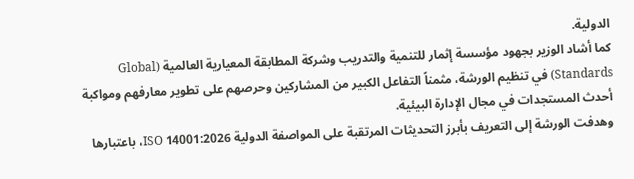الدولية.
كما أشاد الوزير بجهود مؤسسة إثمار للتنمية والتدريب وشركة المطابقة المعيارية العالمية (Global Standards) في تنظيم الورشة، مثمناً التفاعل الكبير من المشاركين وحرصهم على تطوير معارفهم ومواكبة أحدث المستجدات في مجال الإدارة البيئية.
وهدفت الورشة إلى التعريف بأبرز التحديثات المرتقبة على المواصفة الدولية ISO 14001:2026، باعتبارها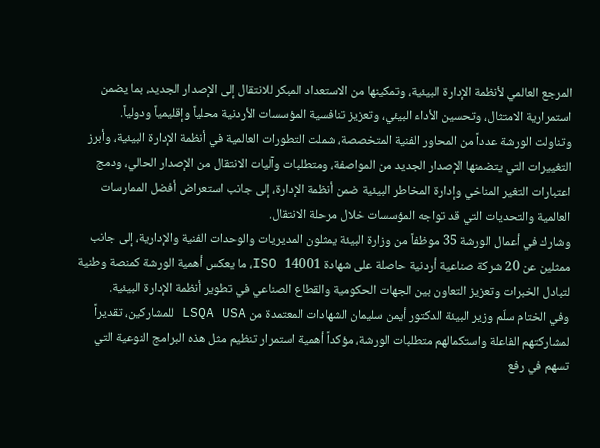المرجع العالمي لأنظمة الإدارة البيئية، وتمكينها من الاستعداد المبكر للانتقال إلى الإصدار الجديد، بما يضمن استمرارية الامتثال، وتحسين الأداء البيئي، وتعزيز تنافسية المؤسسات الأردنية محلياً وإقليمياً ودولياً.
وتناولت الورشة عدداً من المحاور الفنية المتخصصة، شملت التطورات العالمية في أنظمة الإدارة البيئية، وأبرز التغييرات التي يتضمنها الإصدار الجديد من المواصفة، ومتطلبات وآليات الانتقال من الإصدار الحالي، ودمج اعتبارات التغير المناخي وإدارة المخاطر البيئية ضمن أنظمة الإدارة، إلى جانب استعراض أفضل الممارسات العالمية والتحديات التي قد تواجه المؤسسات خلال مرحلة الانتقال.
وشارك في أعمال الورشة 35 موظفاً من وزارة البيئة يمثلون المديريات والوحدات الفنية والإدارية، إلى جانب ممثلين عن 20 شركة صناعية أردنية حاصلة على شهادة ISO 14001، ما يعكس أهمية الورشة كمنصة وطنية لتبادل الخبرات وتعزيز التعاون بين الجهات الحكومية والقطاع الصناعي في تطوير أنظمة الإدارة البيئية.
وفي الختام سلّم وزير البيئة الدكتور أيمن سليمان الشهادات المعتمدة من LSQA USA للمشاركين، تقديراً لمشاركتهم الفاعلة واستكمالهم متطلبات الورشة، مؤكداً أهمية استمرار تنظيم مثل هذه البرامج النوعية التي تسهم في رفع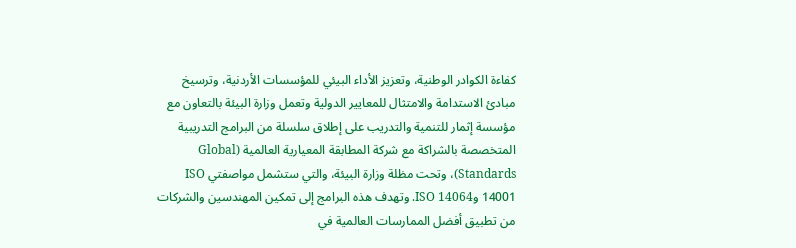كفاءة الكوادر الوطنية، وتعزيز الأداء البيئي للمؤسسات الأردنية، وترسيخ مبادئ الاستدامة والامتثال للمعايير الدولية وتعمل وزارة البيئة بالتعاون مع مؤسسة إثمار للتنمية والتدريب على إطلاق سلسلة من البرامج التدريبية المتخصصة بالشراكة مع شركة المطابقة المعيارية العالمية (Global Standards)، وتحت مظلة وزارة البيئة، والتي ستشمل مواصفتي ISO 14001 وISO 14064. وتهدف هذه البرامج إلى تمكين المهندسين والشركات من تطبيق أفضل الممارسات العالمية في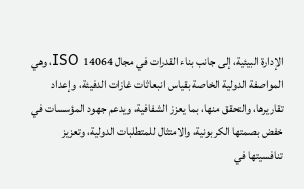الإدارة البيئية، إلى جانب بناء القدرات في مجال ISO 14064، وهي المواصفة الدولية الخاصة بقياس انبعاثات غازات الدفيئة، وإعداد تقاريرها، والتحقق منها، بما يعزز الشفافية، ويدعم جهود المؤسسات في خفض بصمتها الكربونية، والامتثال للمتطلبات الدولية، وتعزيز تنافسيتها في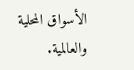الأسواق المحلية والعالمية.